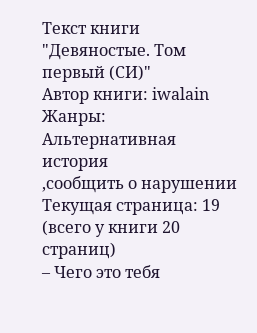Текст книги "Девяностые. Том первый (СИ)"
Автор книги: iwalain
Жанры:
Альтернативная история
,сообщить о нарушении
Текущая страница: 19 (всего у книги 20 страниц)
– Чего это тебя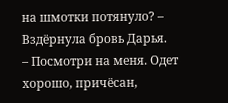на шмотки потянуло? – Вздёрнула бровь Дарья.
– Посмотри на меня. Одет хорошо, причёсан,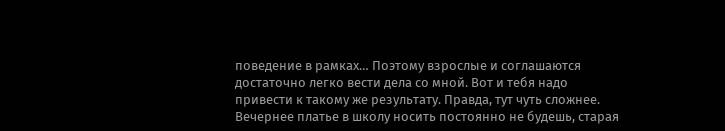поведение в рамках… Поэтому взрослые и соглашаются достаточно легко вести дела со мной. Вот и тебя надо привести к такому же результату. Правда, тут чуть сложнее. Вечернее платье в школу носить постоянно не будешь, старая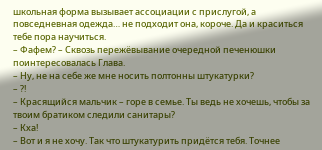школьная форма вызывает ассоциации с прислугой, а повседневная одежда… не подходит она, короче. Да и краситься тебе пора научиться.
– Фафем? – Сквозь пережёвывание очередной печенюшки поинтересовалась Глава.
– Ну, не на себе же мне носить полтонны штукатурки?
– ?!
– Красящийся мальчик – горе в семье. Ты ведь не хочешь, чтобы за твоим братиком следили санитары?
– Кха!
– Вот и я не хочу. Так что штукатурить придётся тебя. Точнее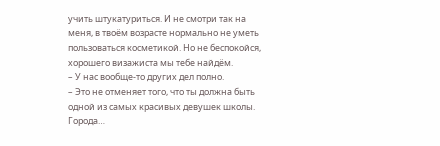учить штукатуриться. И не смотри так на меня, в твоём возрасте нормально не уметь пользоваться косметикой. Но не беспокойся, хорошего визажиста мы тебе найдём.
– У нас вообще-то других дел полно.
– Это не отменяет того, что ты должна быть одной из самых красивых девушек школы. Города…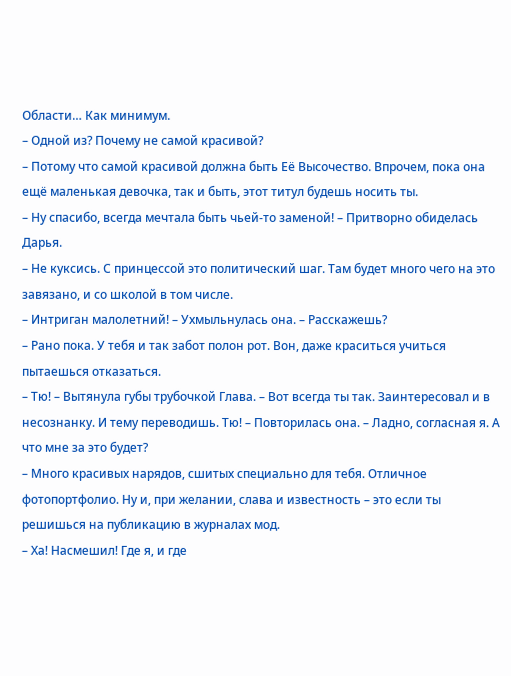Области… Как минимум.
– Одной из? Почему не самой красивой?
– Потому что самой красивой должна быть Её Высочество. Впрочем, пока она ещё маленькая девочка, так и быть, этот титул будешь носить ты.
– Ну спасибо, всегда мечтала быть чьей-то заменой! – Притворно обиделась Дарья.
– Не куксись. С принцессой это политический шаг. Там будет много чего на это завязано, и со школой в том числе.
– Интриган малолетний! – Ухмыльнулась она. – Расскажешь?
– Рано пока. У тебя и так забот полон рот. Вон, даже краситься учиться пытаешься отказаться.
– Тю! – Вытянула губы трубочкой Глава. – Вот всегда ты так. Заинтересовал и в несознанку. И тему переводишь. Тю! – Повторилась она. – Ладно, согласная я. А что мне за это будет?
– Много красивых нарядов, сшитых специально для тебя. Отличное фотопортфолио. Ну и, при желании, слава и известность – это если ты решишься на публикацию в журналах мод.
– Ха! Насмешил! Где я, и где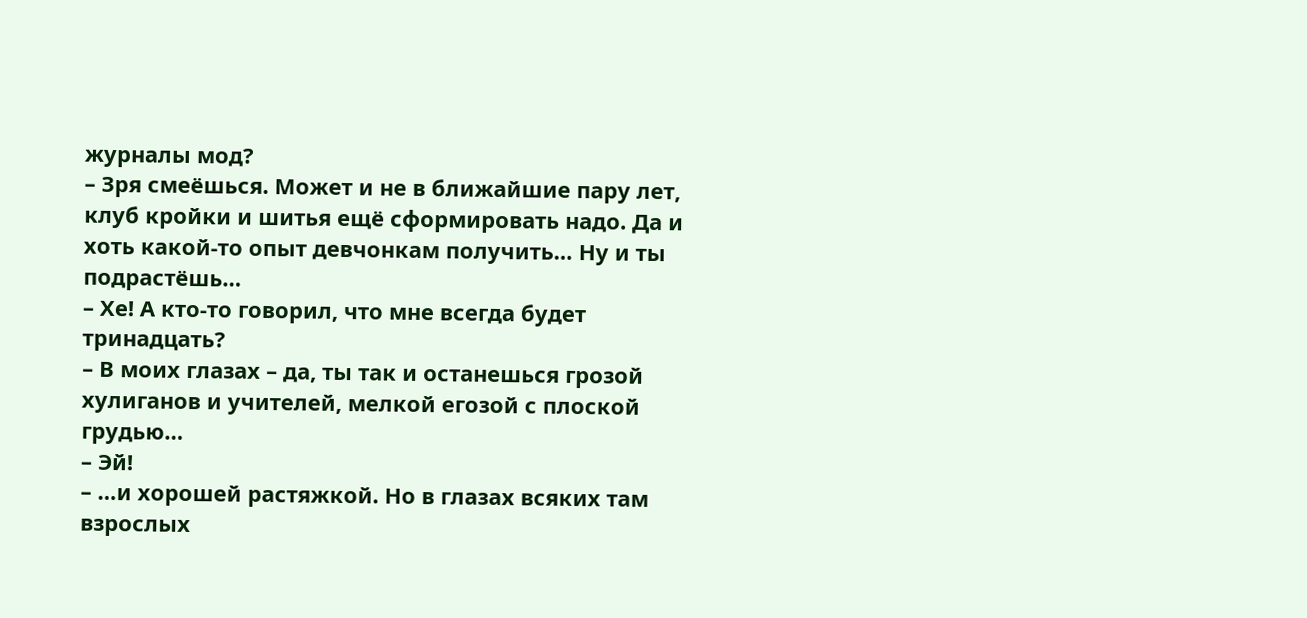журналы мод?
– Зря смеёшься. Может и не в ближайшие пару лет, клуб кройки и шитья ещё сформировать надо. Да и хоть какой-то опыт девчонкам получить… Ну и ты подрастёшь…
– Хе! А кто-то говорил, что мне всегда будет тринадцать?
– В моих глазах – да, ты так и останешься грозой хулиганов и учителей, мелкой егозой с плоской грудью…
– Эй!
– …и хорошей растяжкой. Но в глазах всяких там взрослых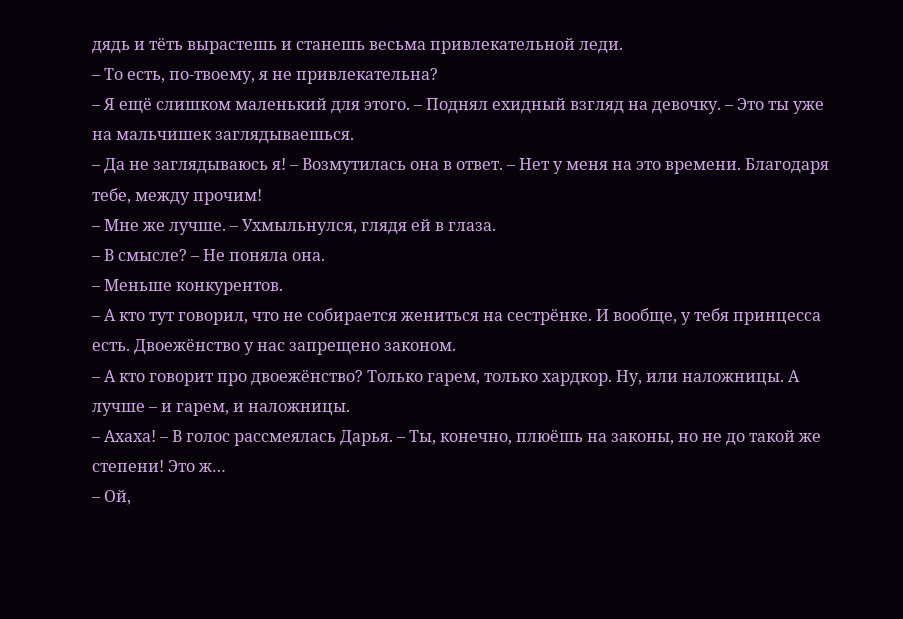дядь и тёть вырастешь и станешь весьма привлекательной леди.
– То есть, по-твоему, я не привлекательна?
– Я ещё слишком маленький для этого. – Поднял ехидный взгляд на девочку. – Это ты уже на мальчишек заглядываешься.
– Да не заглядываюсь я! – Возмутилась она в ответ. – Нет у меня на это времени. Благодаря тебе, между прочим!
– Мне же лучше. – Ухмыльнулся, глядя ей в глаза.
– В смысле? – Не поняла она.
– Меньше конкурентов.
– А кто тут говорил, что не собирается жениться на сестрёнке. И вообще, у тебя принцесса есть. Двоежёнство у нас запрещено законом.
– А кто говорит про двоежёнство? Только гарем, только хардкор. Ну, или наложницы. А лучше – и гарем, и наложницы.
– Ахаха! – В голос рассмеялась Дарья. – Ты, конечно, плюёшь на законы, но не до такой же степени! Это ж…
– Ой,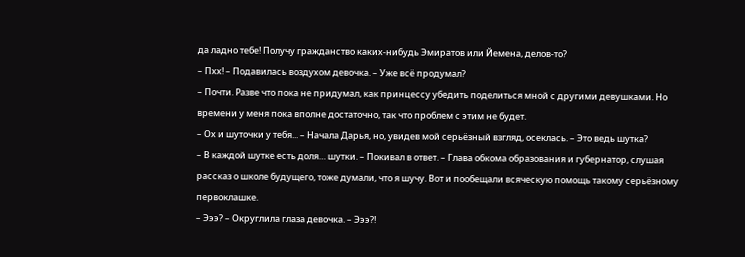да ладно тебе! Получу гражданство каких-нибудь Эмиратов или Йемена, делов-то?
– Пхх! – Подавилась воздухом девочка. – Уже всё продумал?
– Почти. Разве что пока не придумал, как принцессу убедить поделиться мной с другими девушками. Но времени у меня пока вполне достаточно, так что проблем с этим не будет.
– Ох и шуточки у тебя... – Начала Дарья, но, увидев мой серьёзный взгляд, осеклась. – Это ведь шутка?
– В каждой шутке есть доля… шутки. – Покивал в ответ. – Глава обкома образования и губернатор, слушая рассказ о школе будущего, тоже думали, что я шучу. Вот и пообещали всяческую помощь такому серьёзному первоклашке.
– Эээ? – Округлила глаза девочка. – Эээ?!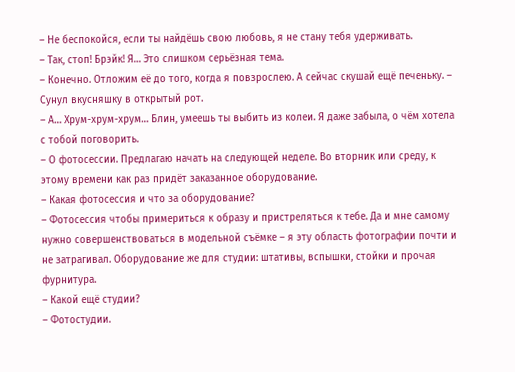– Не беспокойся, если ты найдёшь свою любовь, я не стану тебя удерживать.
– Так, стоп! Брэйк! Я… Это слишком серьёзная тема.
– Конечно. Отложим её до того, когда я повзрослею. А сейчас скушай ещё печеньку. – Сунул вкусняшку в открытый рот.
– А… Хрум-хрум-хрум… Блин, умеешь ты выбить из колеи. Я даже забыла, о чём хотела с тобой поговорить.
– О фотосессии. Предлагаю начать на следующей неделе. Во вторник или среду, к этому времени как раз придёт заказанное оборудование.
– Какая фотосессия и что за оборудование?
– Фотосессия чтобы примериться к образу и пристреляться к тебе. Да и мне самому нужно совершенствоваться в модельной съёмке – я эту область фотографии почти и не затрагивал. Оборудование же для студии: штативы, вспышки, стойки и прочая фурнитура.
– Какой ещё студии?
– Фотостудии.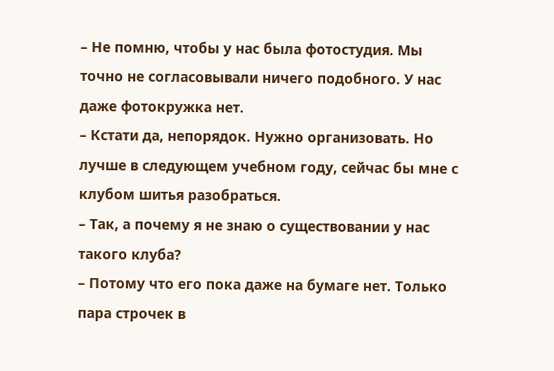– Не помню, чтобы у нас была фотостудия. Мы точно не согласовывали ничего подобного. У нас даже фотокружка нет.
– Кстати да, непорядок. Нужно организовать. Но лучше в следующем учебном году, сейчас бы мне с клубом шитья разобраться.
– Так, а почему я не знаю о существовании у нас такого клуба?
– Потому что его пока даже на бумаге нет. Только пара строчек в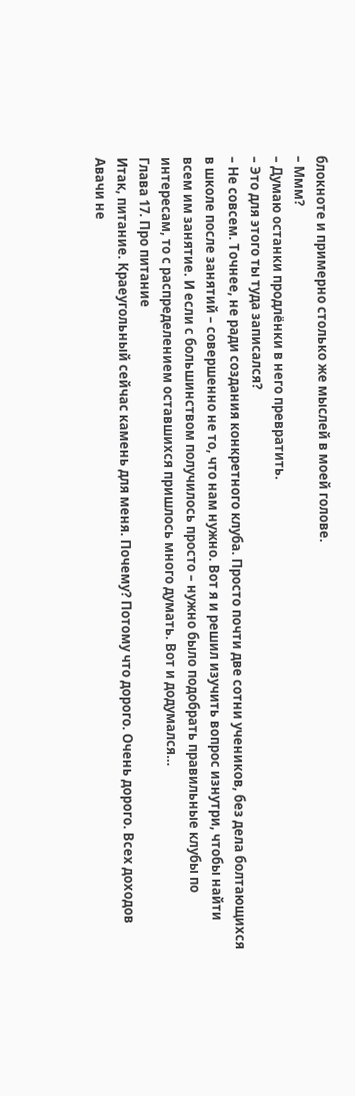блокноте и примерно столько же мыслей в моей голове.
– Ммм?
– Думаю останки продлёнки в него превратить.
– Это для этого ты туда записался?
– Не совсем. Точнее, не ради создания конкретного клуба. Просто почти две сотни учеников, без дела болтающихся в школе после занятий – совершенно не то, что нам нужно. Вот я и решил изучить вопрос изнутри, чтобы найти всем им занятие. И если с большинством получилось просто – нужно было подобрать правильные клубы по интересам, то с распределением оставшихся пришлось много думать. Вот и додумался…
Глава 17. Про питание
Итак, питание. Краеугольный сейчас камень для меня. Почему? Потому что дорого. Очень дорого. Всех доходов Авачи не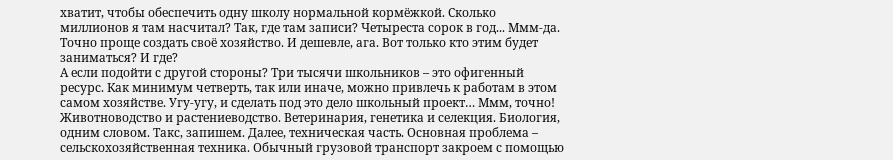хватит, чтобы обеспечить одну школу нормальной кормёжкой. Сколько миллионов я там насчитал? Так, где там записи? Четыреста сорок в год... Ммм-да. Точно проще создать своё хозяйство. И дешевле, ага. Вот только кто этим будет заниматься? И где?
А если подойти с другой стороны? Три тысячи школьников – это офигенный ресурс. Как минимум четверть, так или иначе, можно привлечь к работам в этом самом хозяйстве. Угу-угу, и сделать под это дело школьный проект… Ммм, точно! Животноводство и растениеводство. Ветеринария, генетика и селекция. Биология, одним словом. Такс, запишем. Далее, техническая часть. Основная проблема – сельскохозяйственная техника. Обычный грузовой транспорт закроем с помощью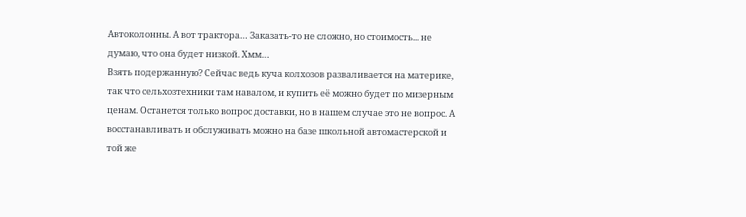Автоколонны. А вот трактора… Заказать-то не сложно, но стоимость... не думаю, что она будет низкой. Хмм…
Взять подержанную? Сейчас ведь куча колхозов разваливается на материке, так что сельхозтехники там навалом, и купить её можно будет по мизерным ценам. Останется только вопрос доставки, но в нашем случае это не вопрос. А восстанавливать и обслуживать можно на базе школьной автомастерской и той же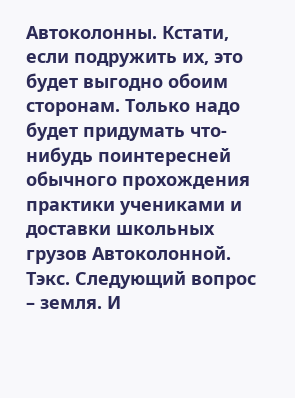Автоколонны. Кстати, если подружить их, это будет выгодно обоим сторонам. Только надо будет придумать что-нибудь поинтересней обычного прохождения практики учениками и доставки школьных грузов Автоколонной.
Тэкс. Следующий вопрос – земля. И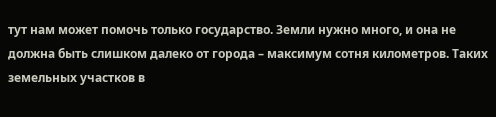тут нам может помочь только государство. Земли нужно много, и она не должна быть слишком далеко от города – максимум сотня километров. Таких земельных участков в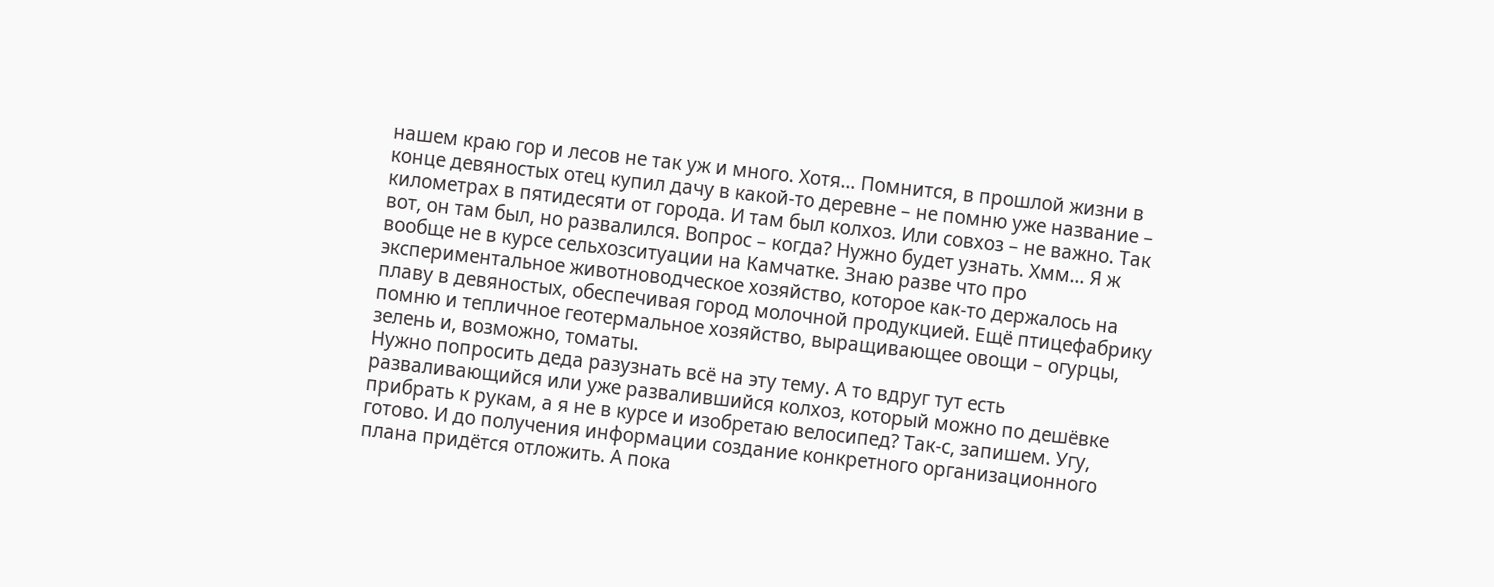нашем краю гор и лесов не так уж и много. Хотя… Помнится, в прошлой жизни в конце девяностых отец купил дачу в какой-то деревне – не помню уже название – километрах в пятидесяти от города. И там был колхоз. Или совхоз – не важно. Так вот, он там был, но развалился. Вопрос – когда? Нужно будет узнать. Хмм… Я ж вообще не в курсе сельхозситуации на Камчатке. Знаю разве что про экспериментальное животноводческое хозяйство, которое как-то держалось на плаву в девяностых, обеспечивая город молочной продукцией. Ещё птицефабрику помню и тепличное геотермальное хозяйство, выращивающее овощи – огурцы, зелень и, возможно, томаты.
Нужно попросить деда разузнать всё на эту тему. А то вдруг тут есть разваливающийся или уже развалившийся колхоз, который можно по дешёвке прибрать к рукам, а я не в курсе и изобретаю велосипед? Так-с, запишем. Угу, готово. И до получения информации создание конкретного организационного плана придётся отложить. А пока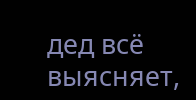дед всё выясняет,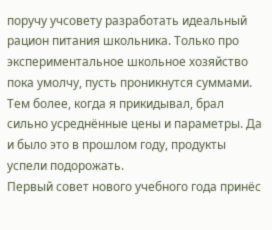поручу учсовету разработать идеальный рацион питания школьника. Только про экспериментальное школьное хозяйство пока умолчу, пусть проникнутся суммами. Тем более, когда я прикидывал, брал сильно усреднённые цены и параметры. Да и было это в прошлом году, продукты успели подорожать.
Первый совет нового учебного года принёс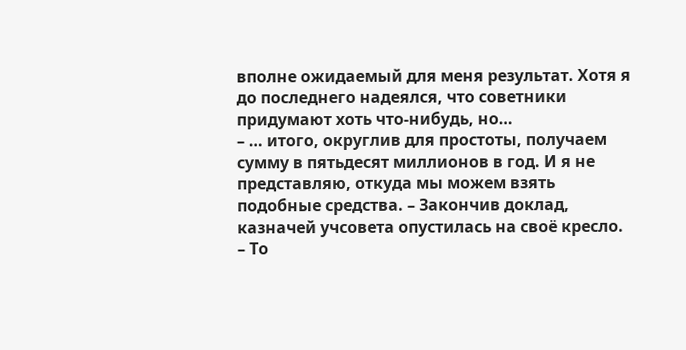вполне ожидаемый для меня результат. Хотя я до последнего надеялся, что советники придумают хоть что-нибудь, но…
– … итого, округлив для простоты, получаем сумму в пятьдесят миллионов в год. И я не представляю, откуда мы можем взять подобные средства. – Закончив доклад, казначей учсовета опустилась на своё кресло.
– То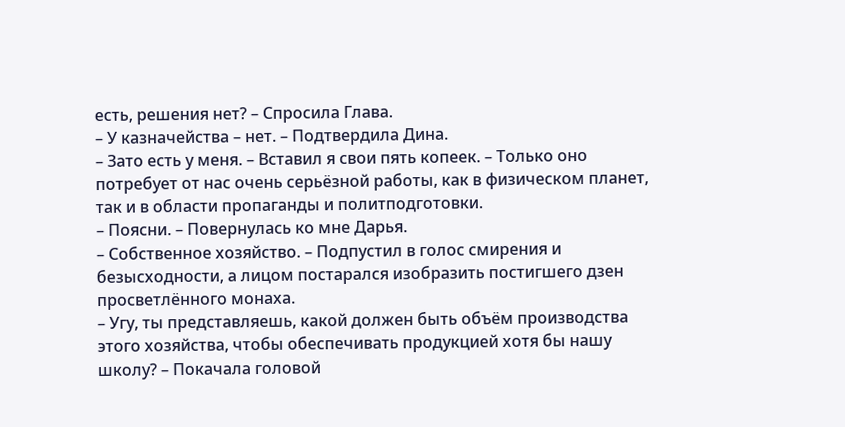есть, решения нет? – Спросила Глава.
– У казначейства – нет. – Подтвердила Дина.
– Зато есть у меня. – Вставил я свои пять копеек. – Только оно потребует от нас очень серьёзной работы, как в физическом планет, так и в области пропаганды и политподготовки.
– Поясни. – Повернулась ко мне Дарья.
– Собственное хозяйство. – Подпустил в голос смирения и безысходности, а лицом постарался изобразить постигшего дзен просветлённого монаха.
– Угу, ты представляешь, какой должен быть объём производства этого хозяйства, чтобы обеспечивать продукцией хотя бы нашу школу? – Покачала головой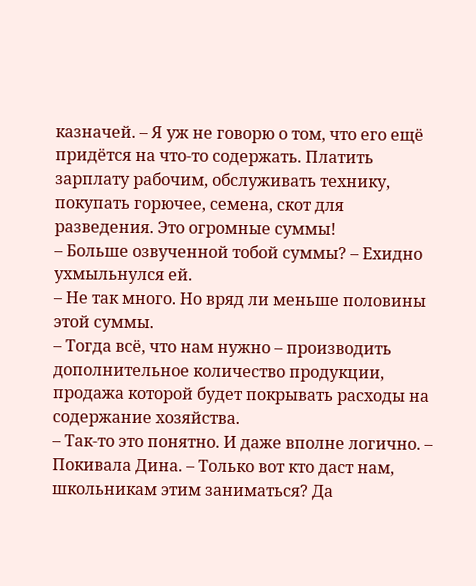казначей. – Я уж не говорю о том, что его ещё придётся на что-то содержать. Платить зарплату рабочим, обслуживать технику, покупать горючее, семена, скот для разведения. Это огромные суммы!
– Больше озвученной тобой суммы? – Ехидно ухмыльнулся ей.
– Не так много. Но вряд ли меньше половины этой суммы.
– Тогда всё, что нам нужно – производить дополнительное количество продукции, продажа которой будет покрывать расходы на содержание хозяйства.
– Так-то это понятно. И даже вполне логично. – Покивала Дина. – Только вот кто даст нам, школьникам этим заниматься? Да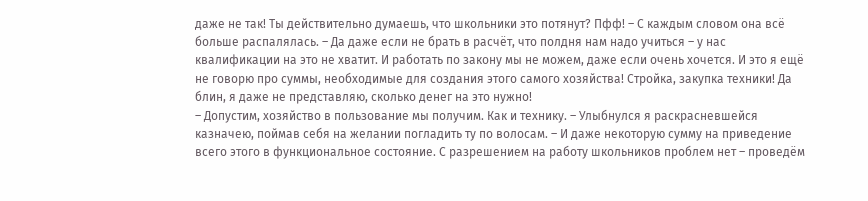даже не так! Ты действительно думаешь, что школьники это потянут? Пфф! – С каждым словом она всё больше распалялась. – Да даже если не брать в расчёт, что полдня нам надо учиться – у нас квалификации на это не хватит. И работать по закону мы не можем, даже если очень хочется. И это я ещё не говорю про суммы, необходимые для создания этого самого хозяйства! Стройка, закупка техники! Да блин, я даже не представляю, сколько денег на это нужно!
– Допустим, хозяйство в пользование мы получим. Как и технику. – Улыбнулся я раскрасневшейся казначею, поймав себя на желании погладить ту по волосам. – И даже некоторую сумму на приведение всего этого в функциональное состояние. С разрешением на работу школьников проблем нет – проведём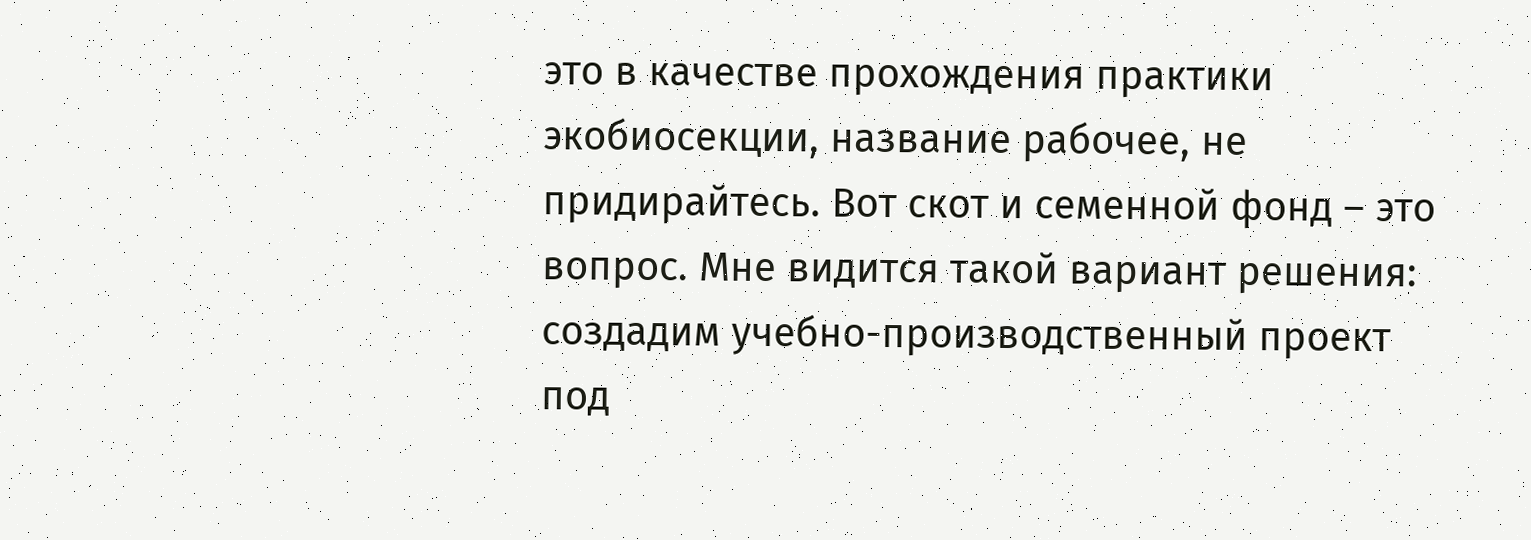это в качестве прохождения практики экобиосекции, название рабочее, не придирайтесь. Вот скот и семенной фонд – это вопрос. Мне видится такой вариант решения: создадим учебно-производственный проект под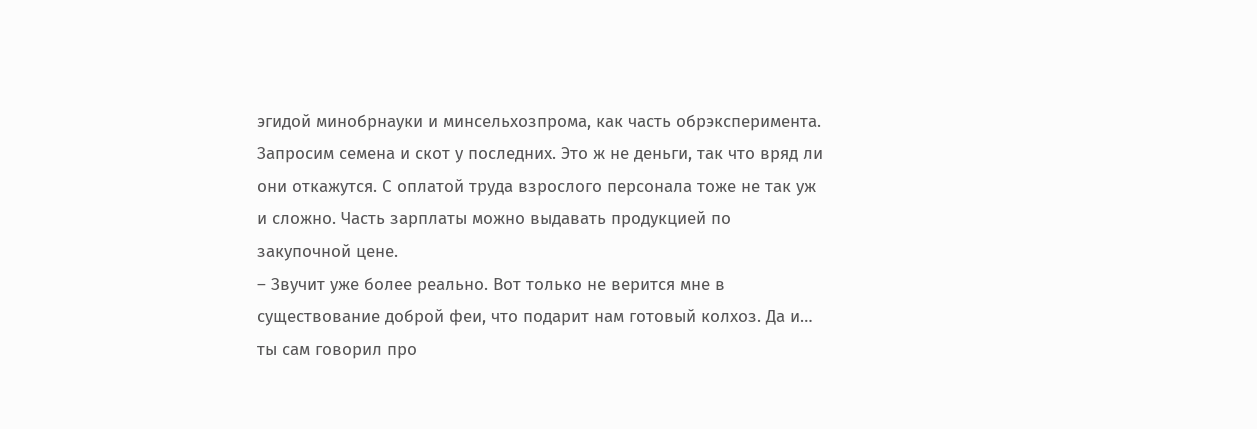эгидой минобрнауки и минсельхозпрома, как часть обрэксперимента. Запросим семена и скот у последних. Это ж не деньги, так что вряд ли они откажутся. С оплатой труда взрослого персонала тоже не так уж и сложно. Часть зарплаты можно выдавать продукцией по закупочной цене.
– Звучит уже более реально. Вот только не верится мне в существование доброй феи, что подарит нам готовый колхоз. Да и… ты сам говорил про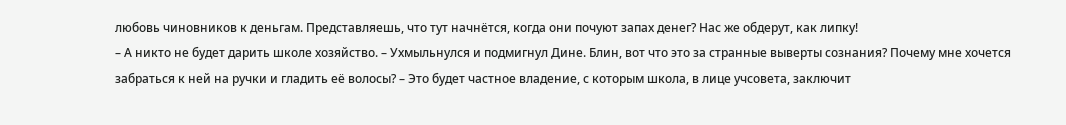любовь чиновников к деньгам. Представляешь, что тут начнётся, когда они почуют запах денег? Нас же обдерут, как липку!
– А никто не будет дарить школе хозяйство. – Ухмыльнулся и подмигнул Дине. Блин, вот что это за странные выверты сознания? Почему мне хочется забраться к ней на ручки и гладить её волосы? – Это будет частное владение, с которым школа, в лице учсовета, заключит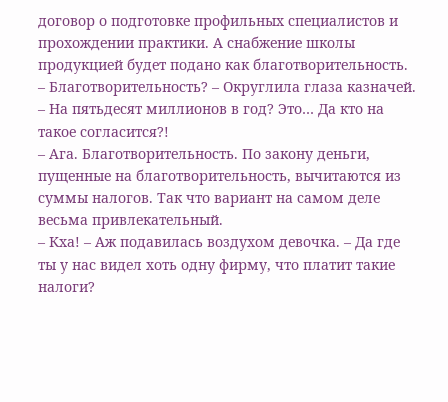договор о подготовке профильных специалистов и прохождении практики. А снабжение школы продукцией будет подано как благотворительность.
– Благотворительность? – Округлила глаза казначей. – На пятьдесят миллионов в год? Это… Да кто на такое согласится?!
– Ага. Благотворительность. По закону деньги, пущенные на благотворительность, вычитаются из суммы налогов. Так что вариант на самом деле весьма привлекательный.
– Кха! – Аж подавилась воздухом девочка. – Да где ты у нас видел хоть одну фирму, что платит такие налоги?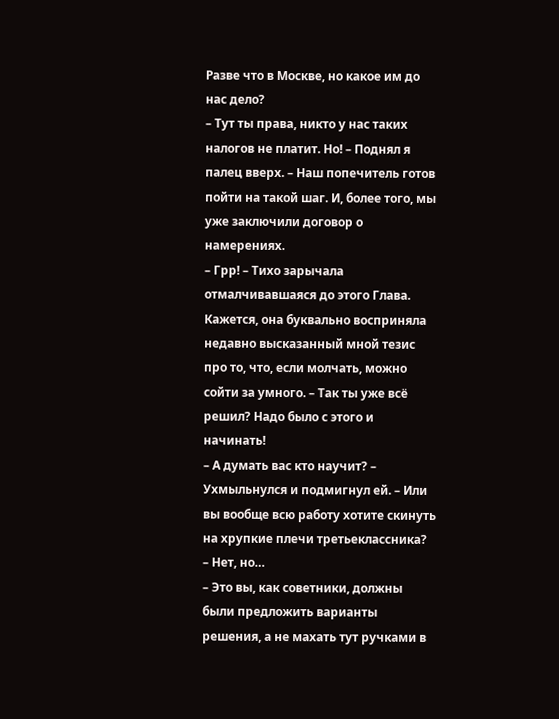Разве что в Москве, но какое им до нас дело?
– Тут ты права, никто у нас таких налогов не платит. Но! – Поднял я палец вверх. – Наш попечитель готов пойти на такой шаг. И, более того, мы уже заключили договор о намерениях.
– Грр! – Тихо зарычала отмалчивавшаяся до этого Глава. Кажется, она буквально восприняла недавно высказанный мной тезис про то, что, если молчать, можно сойти за умного. – Так ты уже всё решил? Надо было с этого и начинать!
– А думать вас кто научит? – Ухмыльнулся и подмигнул ей. – Или вы вообще всю работу хотите скинуть на хрупкие плечи третьеклассника?
– Нет, но…
– Это вы, как советники, должны были предложить варианты решения, а не махать тут ручками в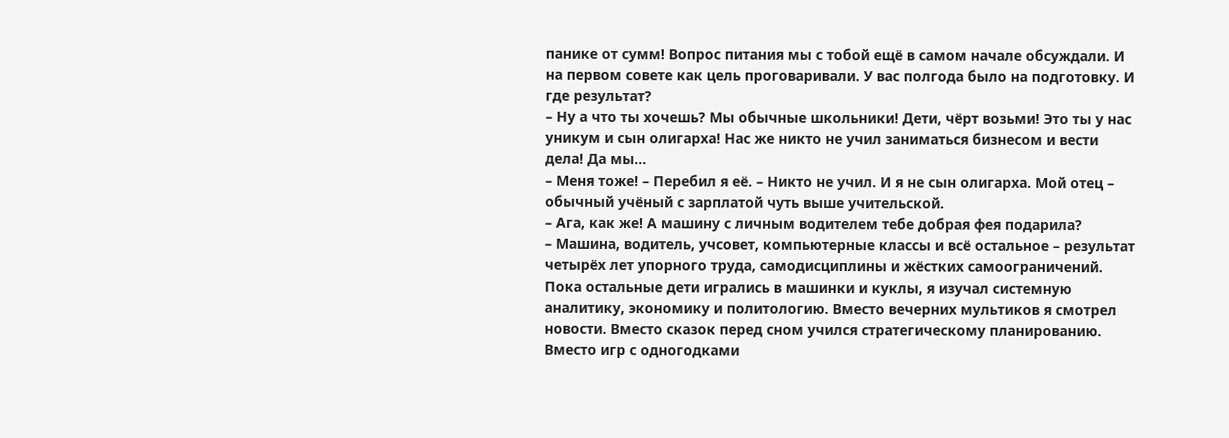панике от сумм! Вопрос питания мы с тобой ещё в самом начале обсуждали. И на первом совете как цель проговаривали. У вас полгода было на подготовку. И где результат?
– Ну а что ты хочешь? Мы обычные школьники! Дети, чёрт возьми! Это ты у нас уникум и сын олигарха! Нас же никто не учил заниматься бизнесом и вести дела! Да мы…
– Меня тоже! – Перебил я её. – Никто не учил. И я не сын олигарха. Мой отец – обычный учёный с зарплатой чуть выше учительской.
– Ага, как же! А машину с личным водителем тебе добрая фея подарила?
– Машина, водитель, учсовет, компьютерные классы и всё остальное – результат четырёх лет упорного труда, самодисциплины и жёстких самоограничений. Пока остальные дети игрались в машинки и куклы, я изучал системную аналитику, экономику и политологию. Вместо вечерних мультиков я смотрел новости. Вместо сказок перед сном учился стратегическому планированию. Вместо игр с одногодками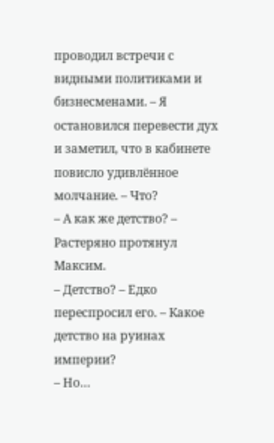проводил встречи с видными политиками и бизнесменами. – Я остановился перевести дух и заметил, что в кабинете повисло удивлённое молчание. – Что?
– А как же детство? – Растеряно протянул Максим.
– Детство? – Едко переспросил его. – Какое детство на руинах империи?
– Но…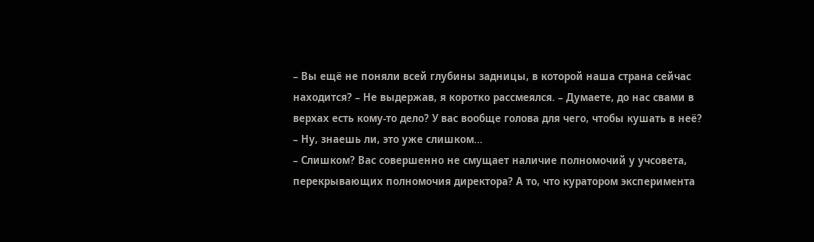– Вы ещё не поняли всей глубины задницы, в которой наша страна сейчас находится? – Не выдержав, я коротко рассмеялся. – Думаете, до нас свами в верхах есть кому-то дело? У вас вообще голова для чего, чтобы кушать в неё?
– Ну, знаешь ли, это уже слишком…
– Слишком? Вас совершенно не смущает наличие полномочий у учсовета, перекрывающих полномочия директора? А то, что куратором эксперимента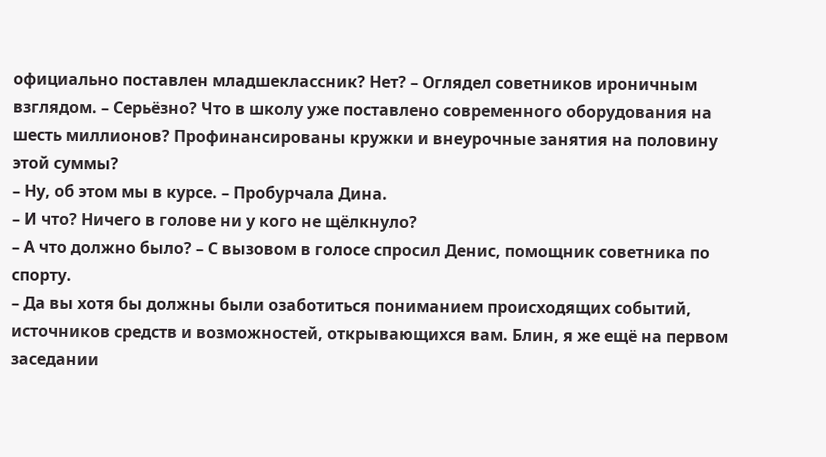официально поставлен младшеклассник? Нет? – Оглядел советников ироничным взглядом. – Серьёзно? Что в школу уже поставлено современного оборудования на шесть миллионов? Профинансированы кружки и внеурочные занятия на половину этой суммы?
– Ну, об этом мы в курсе. – Пробурчала Дина.
– И что? Ничего в голове ни у кого не щёлкнуло?
– А что должно было? – С вызовом в голосе спросил Денис, помощник советника по спорту.
– Да вы хотя бы должны были озаботиться пониманием происходящих событий, источников средств и возможностей, открывающихся вам. Блин, я же ещё на первом заседании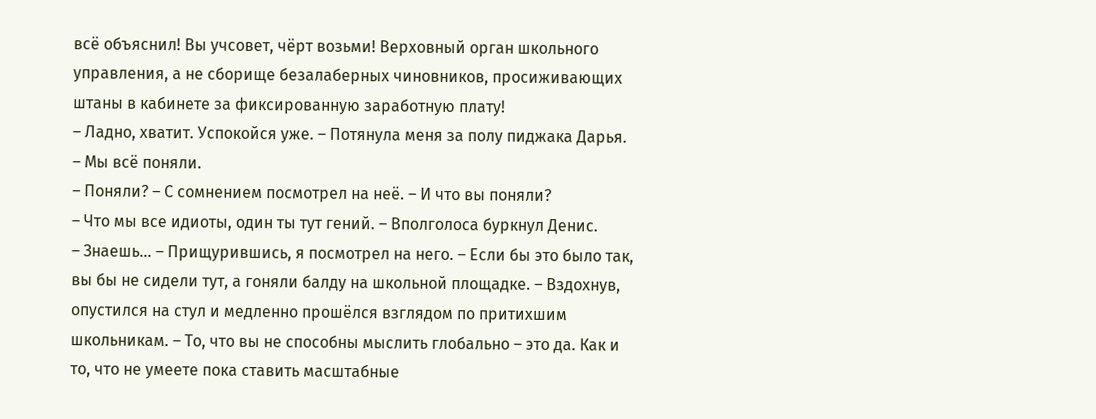всё объяснил! Вы учсовет, чёрт возьми! Верховный орган школьного управления, а не сборище безалаберных чиновников, просиживающих штаны в кабинете за фиксированную заработную плату!
– Ладно, хватит. Успокойся уже. – Потянула меня за полу пиджака Дарья. – Мы всё поняли.
– Поняли? – С сомнением посмотрел на неё. – И что вы поняли?
– Что мы все идиоты, один ты тут гений. – Вполголоса буркнул Денис.
– Знаешь… – Прищурившись, я посмотрел на него. – Если бы это было так, вы бы не сидели тут, а гоняли балду на школьной площадке. – Вздохнув, опустился на стул и медленно прошёлся взглядом по притихшим школьникам. – То, что вы не способны мыслить глобально – это да. Как и то, что не умеете пока ставить масштабные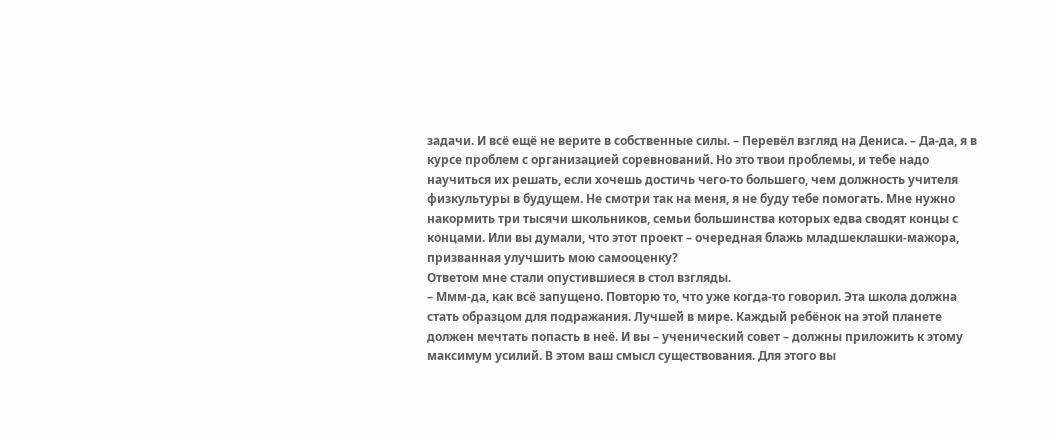задачи. И всё ещё не верите в собственные силы. – Перевёл взгляд на Дениса. – Да-да, я в курсе проблем с организацией соревнований. Но это твои проблемы, и тебе надо научиться их решать, если хочешь достичь чего-то большего, чем должность учителя физкультуры в будущем. Не смотри так на меня, я не буду тебе помогать. Мне нужно накормить три тысячи школьников, семьи большинства которых едва сводят концы с концами. Или вы думали, что этот проект – очередная блажь младшеклашки-мажора, призванная улучшить мою самооценку?
Ответом мне стали опустившиеся в стол взгляды.
– Ммм-да, как всё запущено. Повторю то, что уже когда-то говорил. Эта школа должна стать образцом для подражания. Лучшей в мире. Каждый ребёнок на этой планете должен мечтать попасть в неё. И вы – ученический совет – должны приложить к этому максимум усилий. В этом ваш смысл существования. Для этого вы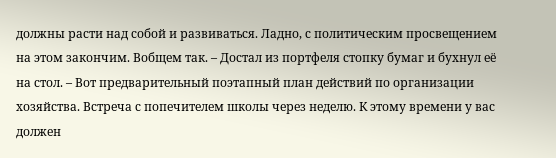должны расти над собой и развиваться. Ладно, с политическим просвещением на этом закончим. Вобщем так. – Достал из портфеля стопку бумаг и бухнул её на стол. – Вот предварительный поэтапный план действий по организации хозяйства. Встреча с попечителем школы через неделю. К этому времени у вас должен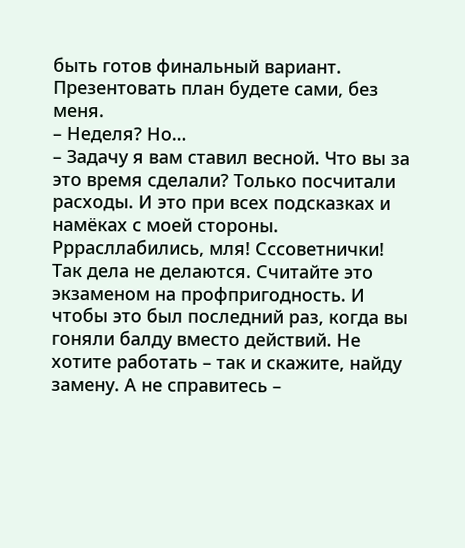быть готов финальный вариант. Презентовать план будете сами, без меня.
– Неделя? Но…
– Задачу я вам ставил весной. Что вы за это время сделали? Только посчитали расходы. И это при всех подсказках и намёках с моей стороны. Рррасллабились, мля! Сссоветнички! Так дела не делаются. Считайте это экзаменом на профпригодность. И чтобы это был последний раз, когда вы гоняли балду вместо действий. Не хотите работать – так и скажите, найду замену. А не справитесь –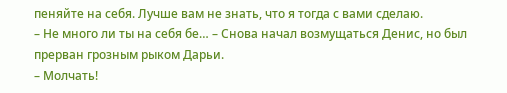пеняйте на себя. Лучше вам не знать, что я тогда с вами сделаю.
– Не много ли ты на себя бе… – Снова начал возмущаться Денис, но был прерван грозным рыком Дарьи.
– Молчать!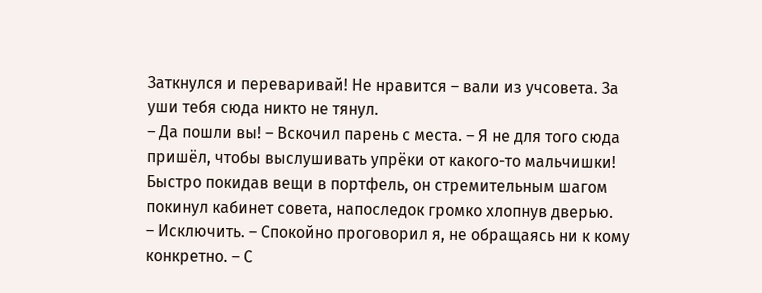Заткнулся и переваривай! Не нравится – вали из учсовета. За уши тебя сюда никто не тянул.
– Да пошли вы! – Вскочил парень с места. – Я не для того сюда пришёл, чтобы выслушивать упрёки от какого-то мальчишки!
Быстро покидав вещи в портфель, он стремительным шагом покинул кабинет совета, напоследок громко хлопнув дверью.
– Исключить. – Спокойно проговорил я, не обращаясь ни к кому конкретно. – С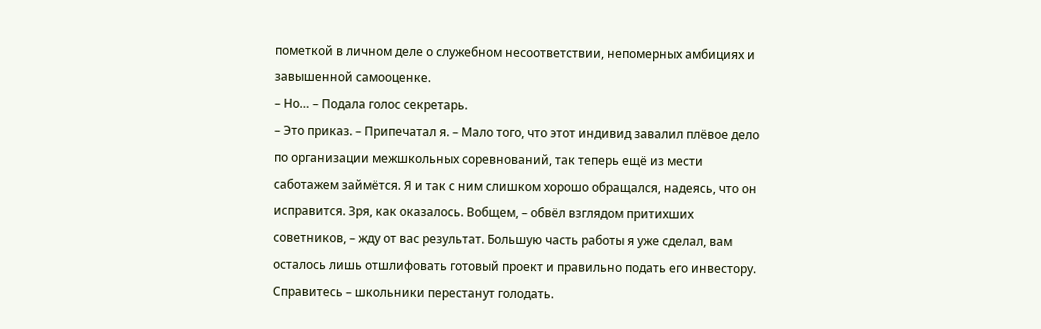пометкой в личном деле о служебном несоответствии, непомерных амбициях и завышенной самооценке.
– Но… – Подала голос секретарь.
– Это приказ. – Припечатал я. – Мало того, что этот индивид завалил плёвое дело по организации межшкольных соревнований, так теперь ещё из мести саботажем займётся. Я и так с ним слишком хорошо обращался, надеясь, что он исправится. Зря, как оказалось. Вобщем, – обвёл взглядом притихших советников, – жду от вас результат. Большую часть работы я уже сделал, вам осталось лишь отшлифовать готовый проект и правильно подать его инвестору. Справитесь – школьники перестанут голодать.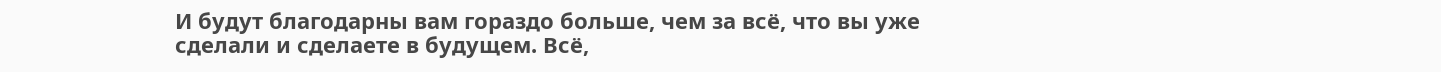И будут благодарны вам гораздо больше, чем за всё, что вы уже сделали и сделаете в будущем. Всё,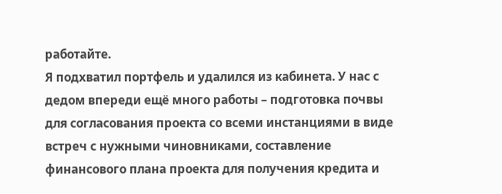работайте.
Я подхватил портфель и удалился из кабинета. У нас с дедом впереди ещё много работы – подготовка почвы для согласования проекта со всеми инстанциями в виде встреч с нужными чиновниками, составление финансового плана проекта для получения кредита и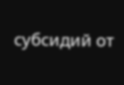субсидий от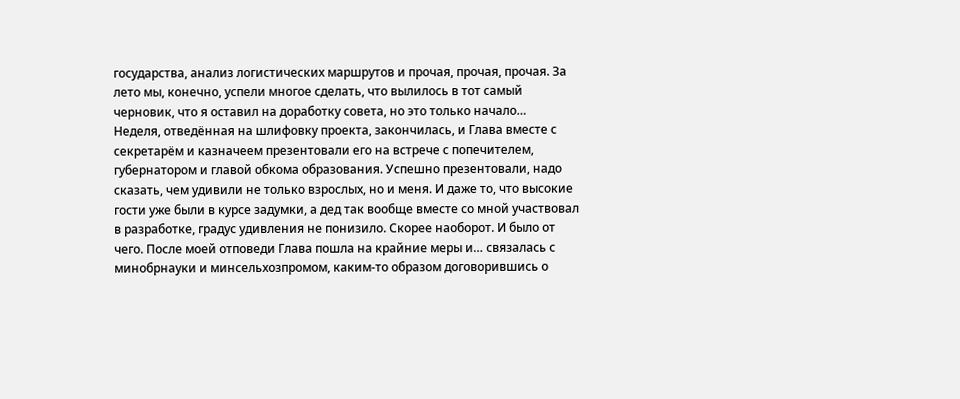государства, анализ логистических маршрутов и прочая, прочая, прочая. За лето мы, конечно, успели многое сделать, что вылилось в тот самый черновик, что я оставил на доработку совета, но это только начало…
Неделя, отведённая на шлифовку проекта, закончилась, и Глава вместе с секретарём и казначеем презентовали его на встрече с попечителем, губернатором и главой обкома образования. Успешно презентовали, надо сказать, чем удивили не только взрослых, но и меня. И даже то, что высокие гости уже были в курсе задумки, а дед так вообще вместе со мной участвовал в разработке, градус удивления не понизило. Скорее наоборот. И было от чего. После моей отповеди Глава пошла на крайние меры и… связалась с минобрнауки и минсельхозпромом, каким-то образом договорившись о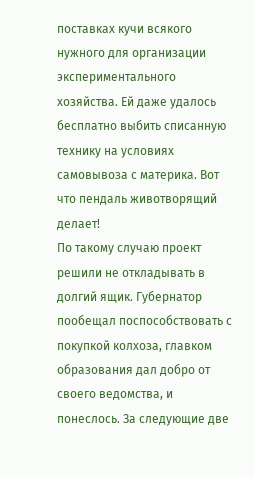поставках кучи всякого нужного для организации экспериментального хозяйства. Ей даже удалось бесплатно выбить списанную технику на условиях самовывоза с материка. Вот что пендаль животворящий делает!
По такому случаю проект решили не откладывать в долгий ящик. Губернатор пообещал поспособствовать с покупкой колхоза, главком образования дал добро от своего ведомства, и понеслось. За следующие две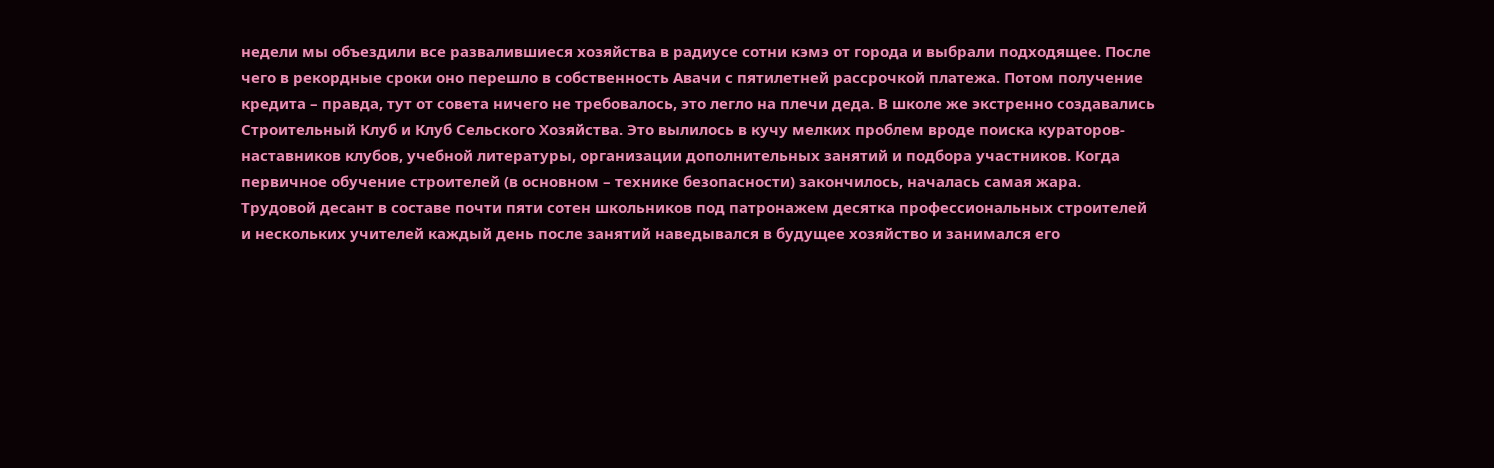недели мы объездили все развалившиеся хозяйства в радиусе сотни кэмэ от города и выбрали подходящее. После чего в рекордные сроки оно перешло в собственность Авачи с пятилетней рассрочкой платежа. Потом получение кредита – правда, тут от совета ничего не требовалось, это легло на плечи деда. В школе же экстренно создавались Строительный Клуб и Клуб Сельского Хозяйства. Это вылилось в кучу мелких проблем вроде поиска кураторов-наставников клубов, учебной литературы, организации дополнительных занятий и подбора участников. Когда первичное обучение строителей (в основном – технике безопасности) закончилось, началась самая жара. Трудовой десант в составе почти пяти сотен школьников под патронажем десятка профессиональных строителей и нескольких учителей каждый день после занятий наведывался в будущее хозяйство и занимался его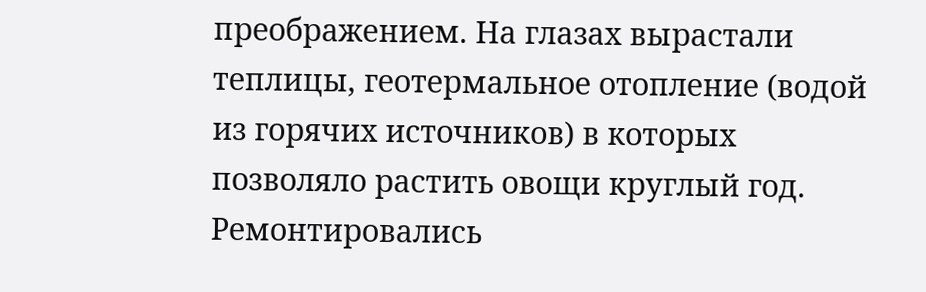преображением. На глазах вырастали теплицы, геотермальное отопление (водой из горячих источников) в которых позволяло растить овощи круглый год. Ремонтировались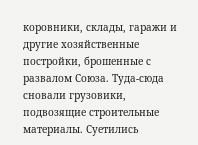коровники, склады, гаражи и другие хозяйственные постройки, брошенные с развалом Союза. Туда-сюда сновали грузовики, подвозящие строительные материалы. Суетились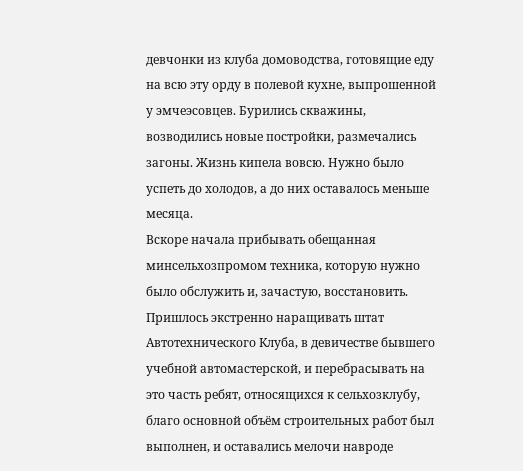девчонки из клуба домоводства, готовящие еду на всю эту орду в полевой кухне, выпрошенной у эмчеэсовцев. Бурились скважины, возводились новые постройки, размечались загоны. Жизнь кипела вовсю. Нужно было успеть до холодов, а до них оставалось меньше месяца.
Вскоре начала прибывать обещанная минсельхозпромом техника, которую нужно было обслужить и, зачастую, восстановить. Пришлось экстренно наращивать штат Автотехнического Клуба, в девичестве бывшего учебной автомастерской, и перебрасывать на это часть ребят, относящихся к сельхозклубу, благо основной объём строительных работ был выполнен, и оставались мелочи навроде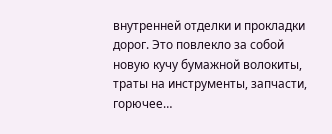внутренней отделки и прокладки дорог. Это повлекло за собой новую кучу бумажной волокиты, траты на инструменты, запчасти, горючее…